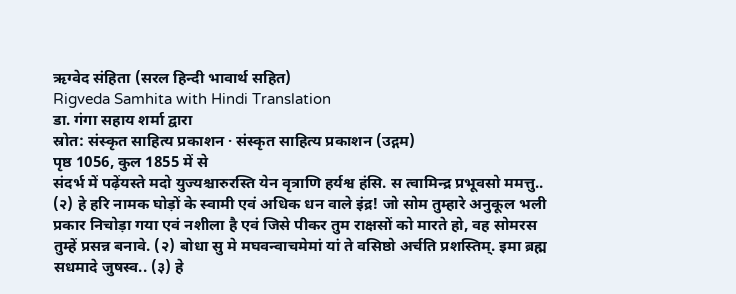ऋग्वेद संहिता (सरल हिन्दी भावार्थ सहित)
Rigveda Samhita with Hindi Translation
डा. गंगा सहाय शर्मा द्वारा
स्रोत: संस्कृत साहित्य प्रकाशन · संस्कृत साहित्य प्रकाशन (उद्गम)
पृष्ठ 1056, कुल 1855 में से
संदर्भ में पढ़ेंयस्ते मदो युज्यश्चारुरस्ति येन वृत्राणि हर्यश्व हंसि. स त्वामिन्द्र प्रभूवसो ममत्तु.. (२) हे हरि नामक घोड़ों के स्वामी एवं अधिक धन वाले इंद्र! जो सोम तुम्हारे अनुकूल भली प्रकार निचोड़ा गया एवं नशीला है एवं जिसे पीकर तुम राक्षसों को मारते हो, वह सोमरस तुम्हें प्रसन्न बनावे. (२) बोधा सु मे मघवन्वाचमेमां यां ते वसिष्ठो अर्चति प्रशस्तिम्. इमा ब्रह्म सधमादे जुषस्व.. (३) हे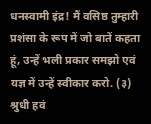धनस्वामी इंद्र! मैं वसिष्ठ तुम्हारी प्रशंसा के रूप में जो बातें कहता हूं, उन्हें भली प्रकार समझो एवं यज्ञ में उन्हें स्वीकार करो. (३) श्रुधी हवं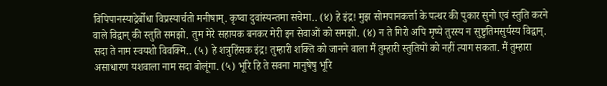विपिपानस्याद्रेर्बोधा विप्रस्यार्चतो मनीषाम्. कृष्वा दुवांस्यन्तमा सचेमा.. (४) हे इंद्र! मुझ सोमपानकर्त्ता के पत्थर की पुकार सुनो एवं स्तुति करने वाले विद्वान् की स्तुति समझो. तुम मेरे सहायक बनकर मेरी इन सेवाओं को समझो. (४) न ते गिरो अपि मृष्ये तुरस्य न सुष्टुतिमसुर्यस्य विद्वान्. सदा ते नाम स्वयशो विवक्मि.. (५) हे शत्रुहिंसक इंद्र! तुम्हारी शक्ति को जानने वाला मैं तुम्हारी स्तुतियों को नहीं त्याग सकता. मैं तुम्हारा असाधारण यशवाला नाम सदा बोलूंगा. (५) भूरि हि ते सवना मानुषेषु भूरि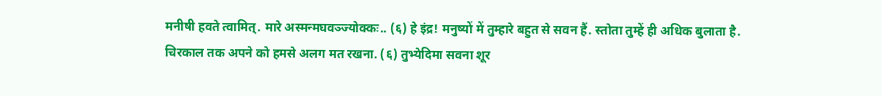मनीषी हवते त्वामित्. मारे अस्मन्मघवञ्ज्योक्कः.. (६) हे इंद्र! मनुष्यों में तुम्हारे बहुत से सवन हैं. स्तोता तुम्हें ही अधिक बुलाता है. चिरकाल तक अपने को हमसे अलग मत रखना. (६) तुभ्येदिमा सवना शूर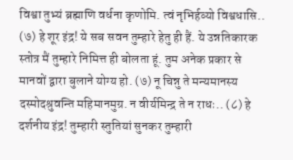विश्वा तुभ्यं ब्रह्माणि वर्धना कृणोमि. त्वं नृभिर्हव्यो विश्वधासि.. (७) हे शूर इंद्र! ये सब सवन तुम्हारे हेतु ही हैं. ये उन्नतिकारक स्तोत्र मैं तुम्हारे निमित्त ही बोलता हूं. तुम अनेक प्रकार से मानवों द्वारा बुलाने योग्य हो. (७) नू चिन्नु ते मन्यमानस्य दस्मोदश्रुवन्ति महिमानमुग्र. न वीर्यमिन्द्र ते न राधः.. (८) हे दर्शनीय इंद्र! तुम्हारी स्तुतियां सुनकर तुम्हारी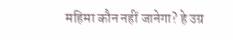महिमा कौन नहीं जानेगा? हे उग्र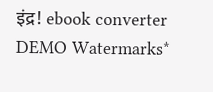इंद्र! ebook converter DEMO Watermarks*